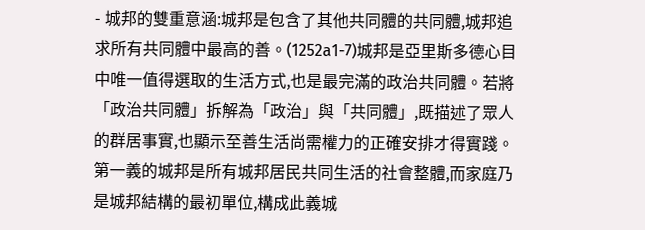- 城邦的雙重意涵:城邦是包含了其他共同體的共同體,城邦追求所有共同體中最高的善。(1252a1-7)城邦是亞里斯多德心目中唯一值得選取的生活方式,也是最完滿的政治共同體。若將「政治共同體」拆解為「政治」與「共同體」,既描述了眾人的群居事實,也顯示至善生活尚需權力的正確安排才得實踐。第一義的城邦是所有城邦居民共同生活的社會整體,而家庭乃是城邦結構的最初單位,構成此義城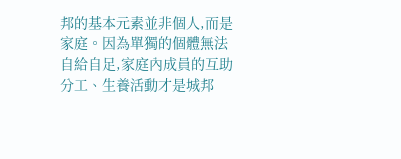邦的基本元素並非個人,而是家庭。因為單獨的個體無法自給自足,家庭內成員的互助分工、生養活動才是城邦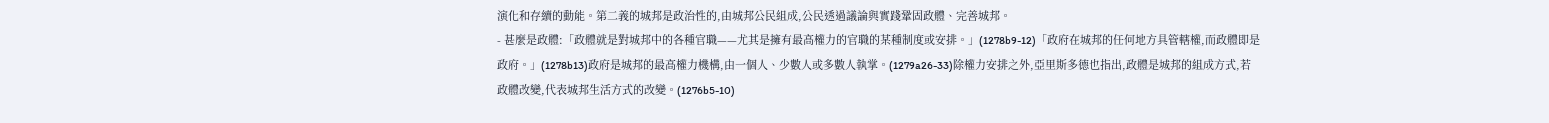演化和存續的動能。第二義的城邦是政治性的,由城邦公民組成,公民透過議論與實踐鞏固政體、完善城邦。
- 甚麼是政體:「政體就是對城邦中的各種官職——尤其是擁有最高權力的官職的某種制度或安排。」(1278b9-12)「政府在城邦的任何地方具管轄權,而政體即是政府。」(1278b13)政府是城邦的最高權力機構,由一個人、少數人或多數人執掌。(1279a26-33)除權力安排之外,亞里斯多德也指出,政體是城邦的組成方式,若政體改變,代表城邦生活方式的改變。(1276b5-10)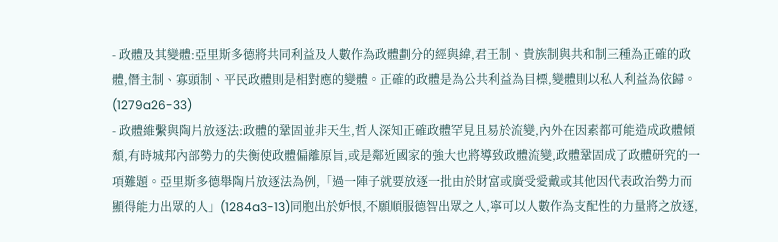- 政體及其變體:亞里斯多德將共同利益及人數作為政體劃分的經與緯,君王制、貴族制與共和制三種為正確的政體,僭主制、寡頭制、平民政體則是相對應的變體。正確的政體是為公共利益為目標,變體則以私人利益為依歸。(1279a26-33)
- 政體維繫與陶片放逐法:政體的鞏固並非天生,哲人深知正確政體罕見且易於流變,內外在因素都可能造成政體傾頹,有時城邦內部勢力的失衡使政體偏離原旨,或是鄰近國家的強大也將導致政體流變,政體鞏固成了政體研究的一項難題。亞里斯多德舉陶片放逐法為例,「過一陣子就要放逐一批由於財富或廣受愛戴或其他因代表政治勢力而顯得能力出眾的人」(1284a3-13)同胞出於妒恨,不願順服德智出眾之人,寧可以人數作為支配性的力量將之放逐,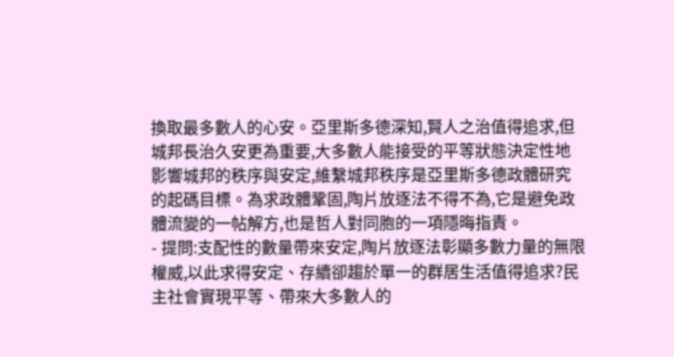換取最多數人的心安。亞里斯多德深知,賢人之治值得追求,但城邦長治久安更為重要,大多數人能接受的平等狀態決定性地影響城邦的秩序與安定,維繫城邦秩序是亞里斯多德政體研究的起碼目標。為求政體鞏固,陶片放逐法不得不為,它是避免政體流變的一帖解方,也是哲人對同胞的一項隱晦指責。
- 提問:支配性的數量帶來安定,陶片放逐法彰顯多數力量的無限權威,以此求得安定、存續卻趨於單一的群居生活值得追求?民主社會實現平等、帶來大多數人的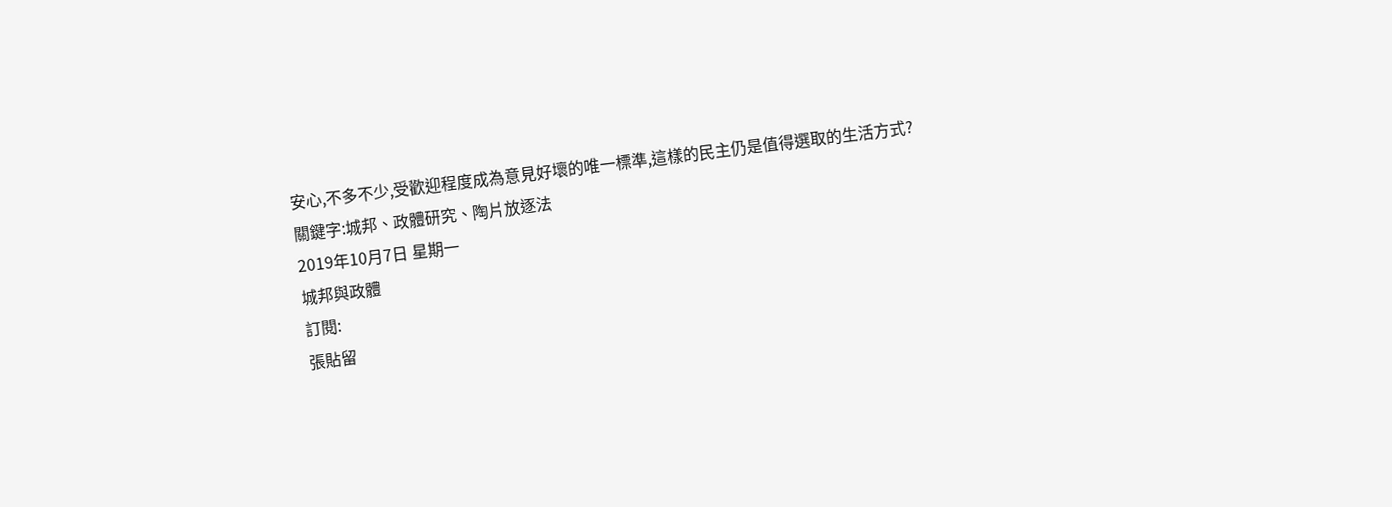安心,不多不少,受歡迎程度成為意見好壞的唯一標準,這樣的民主仍是值得選取的生活方式?
關鍵字:城邦、政體研究、陶片放逐法
2019年10月7日 星期一
城邦與政體
訂閱:
張貼留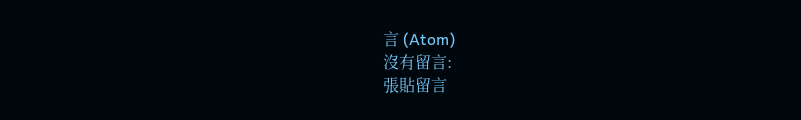言 (Atom)
沒有留言:
張貼留言